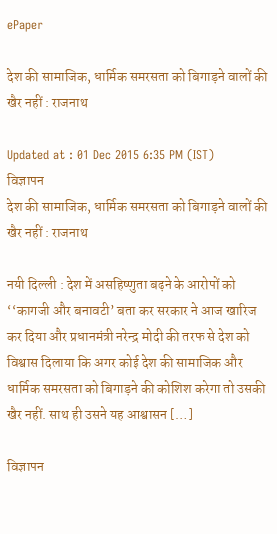ePaper

देश की सामाजिक, धार्मिक समरसता को बिगाड़ने वालों की खैर नहीं : राजनाथ

Updated at : 01 Dec 2015 6:35 PM (IST)
विज्ञापन
देश की सामाजिक, धार्मिक समरसता को बिगाड़ने वालों की खैर नहीं : राजनाथ

नयी दिल्ली : देश में असहिष्णुता बढ़ने के आरोपों को ‘‘कागजी और बनावटी’ बता कर सरकार ने आज खारिज कर दिया और प्रधानमंत्री नरेन्द्र मोदी की तरफ से देश को विश्वास दिलाया कि अगर कोई देश की सामाजिक और धार्मिक समरसता को बिगाड़ने की कोशिश करेगा तो उसकी खैर नहीं. साथ ही उसने यह आश्वासन […]

विज्ञापन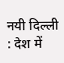नयी दिल्ली : देश में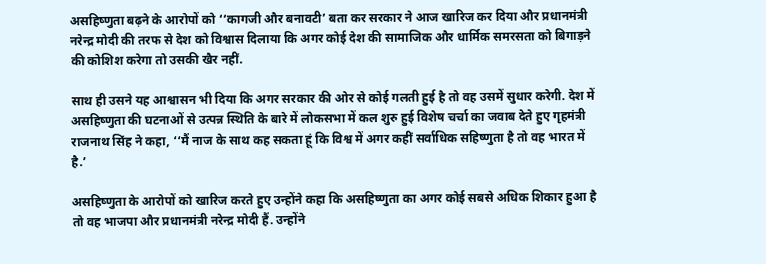असहिष्णुता बढ़ने के आरोपों को ‘‘कागजी और बनावटी’ बता कर सरकार ने आज खारिज कर दिया और प्रधानमंत्री नरेन्द्र मोदी की तरफ से देश को विश्वास दिलाया कि अगर कोई देश की सामाजिक और धार्मिक समरसता को बिगाड़ने की कोशिश करेगा तो उसकी खैर नहीं.

साथ ही उसने यह आश्वासन भी दिया कि अगर सरकार की ओर से कोई गलती हुई है तो वह उसमें सुधार करेगी. देश में असहिष्णुता की घटनाओं से उत्पन्न स्थिति के बारे में लोकसभा में कल शुरु हुई विशेष चर्चा का जवाब देते हुए गृहमंत्री राजनाथ सिंह ने कहा, ‘‘मैं नाज के साथ कह सकता हूं कि विश्व में अगर कहीं सर्वाधिक सहिष्णुता है तो वह भारत में है.’

असहिष्णुता के आरोपों को खारिज करते हुए उन्होंने कहा कि असहिष्णुता का अगर कोई सबसे अधिक शिकार हुआ है तो वह भाजपा और प्रधानमंत्री नरेन्द्र मोदी हैं. उन्होंने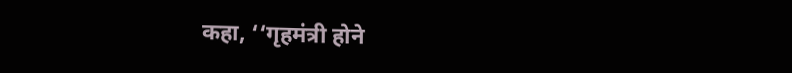कहा, ‘‘गृहमंत्री होने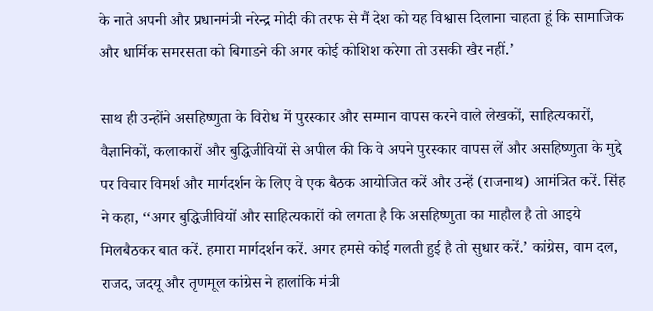के नाते अपनी और प्रधानमंत्री नरेन्द्र मोदी की तरफ से मैं देश को यह विश्वास दिलाना चाहता हूं कि सामाजिक और धार्मिक समरसता को बिगाडने की अगर कोई कोशिश करेगा तो उसकी खैर नहीं.’

साथ ही उन्होंने असहिष्णुता के विरोध में पुरस्कार और सम्मान वापस करने वाले लेखकों, साहित्यकारों, वैज्ञानिकों, कलाकारों और बुद्धिजीवियों से अपील की कि वे अपने पुरस्कार वापस लें और असहिष्णुता के मुद्दे पर विचार विमर्श और मार्गदर्शन के लिए वे एक बैठक आयोजित करें और उन्हें (राजनाथ) आमंत्रित करें. सिंह ने कहा, ‘‘अगर बुद्धिजीवियों और साहित्यकारों को लगता है कि असहिष्णुता का माहौल है तो आइये मिलबैठकर बात करें. हमारा मार्गदर्शन करें. अगर हमसे कोई गलती हुई है तो सुधार करें.’ कांग्रेस, वाम दल, राजद, जदयू और तृणमूल कांग्रेस ने हालांकि मंत्री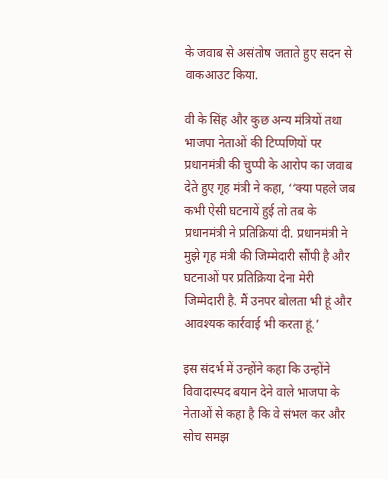के जवाब से असंतोष जताते हुए सदन से वाकआउट किया.

वी के सिंह और कुछ अन्य मंत्रियों तथा भाजपा नेताओं की टिप्पणियों पर प्रधानमंत्री की चुप्पी के आरोप का जवाब देते हुए गृह मंत्री ने कहा, ‘‘क्या पहले जब कभी ऐसी घटनायें हुई तो तब के प्रधानमंत्री ने प्रतिक्रियां दी. प्रधानमंत्री ने मुझे गृह मंत्री की जिम्मेदारी सौंपी है और घटनाओं पर प्रतिक्रिया देना मेरी जिम्मेदारी है. मैं उनपर बोलता भी हूं और आवश्यक कार्रवाई भी करता हूं.’

इस संदर्भ में उन्होंने कहा कि उन्होंने विवादास्पद बयान देने वाले भाजपा के नेताओं से कहा है कि वे संभल कर और सोच समझ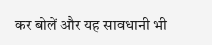कर बोलें और यह सावधानी भी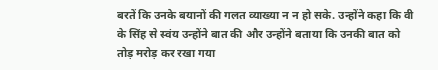बरतें कि उनके बयानों की गलत व्याख्या न न हो सके. उन्होंने कहा कि वी के सिंह से स्वंय उन्होंने बात की और उन्होंने बताया कि उनकी बात को तोड़ मरोड़ कर रखा गया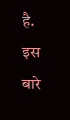है. इस बारे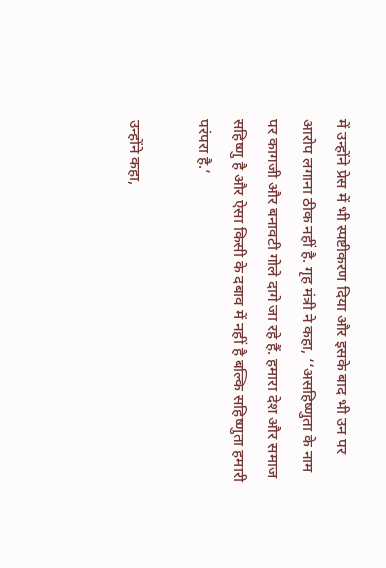में उन्होंने प्रेस में भी स्पष्टीकरण दिया और इसके बाद भी उन पर आरोप लगाना ठीक नहीं है. गृह मंत्री ने कहा, ‘‘असहिष्णुता के नाम पर कागजी और बनावटी गोले दागे जा रहे हैं. हमारा देश और समाज सहिष्णु है और ऐसा किसी के दबाव में नहीं है बल्कि सहिष्णुता हमारी परंपरा है.’

उन्होंने कहा,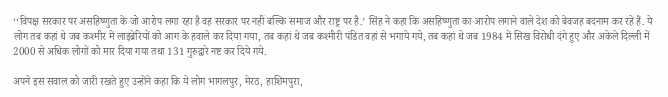‘‘विपक्ष सरकार पर असहिष्णुता के जो आरोप लगा रहा है वह सरकार पर नहीं बल्कि समाज और राष्ट्र पर है.’ सिंह ने कहा कि असहिष्णुता का आरोप लगाने वाले देश को बेवजह बदनाम कर रहे हैं. ये लोग तब कहां थे जब कश्मीर में लाइब्रेरियों को आग के हवाले कर दिया गया, तब कहां थे जब कश्मीरी पंडित वहां से भगाये गये, तब कहां थे जब 1984 में सिख विरोधी दंगे हुए और अकेले दिल्ली में 2000 से अधिक लोगों को मार दिया गया तथा 131 गुरुद्वारे नष्ट कर दिये गये.

अपने इस सवाल को जारी रखते हुए उन्होंने कहा कि ये लोग भागलपुर, मेरठ, हाशिमपुरा,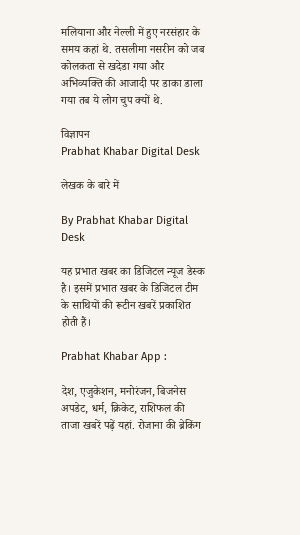मलियाना और नेल्ली में हुए नरसंहार के समय कहां थे. तसलीमा नसरीन को जब कोलकता से खदेडा गया और अभिव्यक्ति की आजादी पर डाका डाला गया तब ये लोग चुप क्यों थे.

विज्ञापन
Prabhat Khabar Digital Desk

लेखक के बारे में

By Prabhat Khabar Digital Desk

यह प्रभात खबर का डिजिटल न्यूज डेस्क है। इसमें प्रभात खबर के डिजिटल टीम के साथियों की रूटीन खबरें प्रकाशित होती हैं।

Prabhat Khabar App :

देश, एजुकेशन, मनोरंजन, बिजनेस अपडेट, धर्म, क्रिकेट, राशिफल की ताजा खबरें पढ़ें यहां. रोजाना की ब्रेकिंग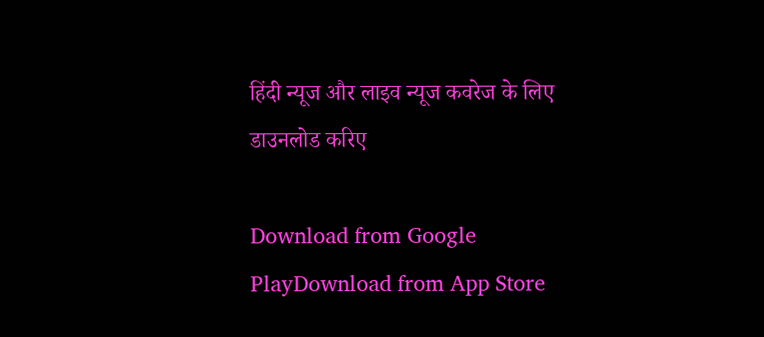हिंदी न्यूज और लाइव न्यूज कवरेज के लिए डाउनलोड करिए

Download from Google PlayDownload from App Store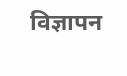विज्ञापन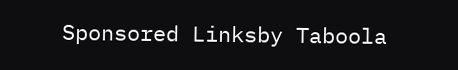Sponsored Linksby Taboola